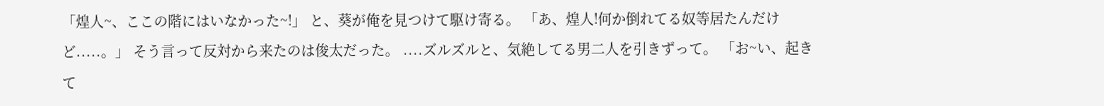「煌人~、ここの階にはいなかった~!」 と、葵が俺を見つけて駆け寄る。 「あ、煌人!何か倒れてる奴等居たんだけど.....。」 そう言って反対から来たのは俊太だった。 ....ズルズルと、気絶してる男二人を引きずって。 「お~い、起きて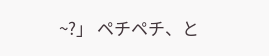~?」 ペチペチ、と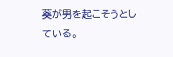葵が男を起こそうとしている。